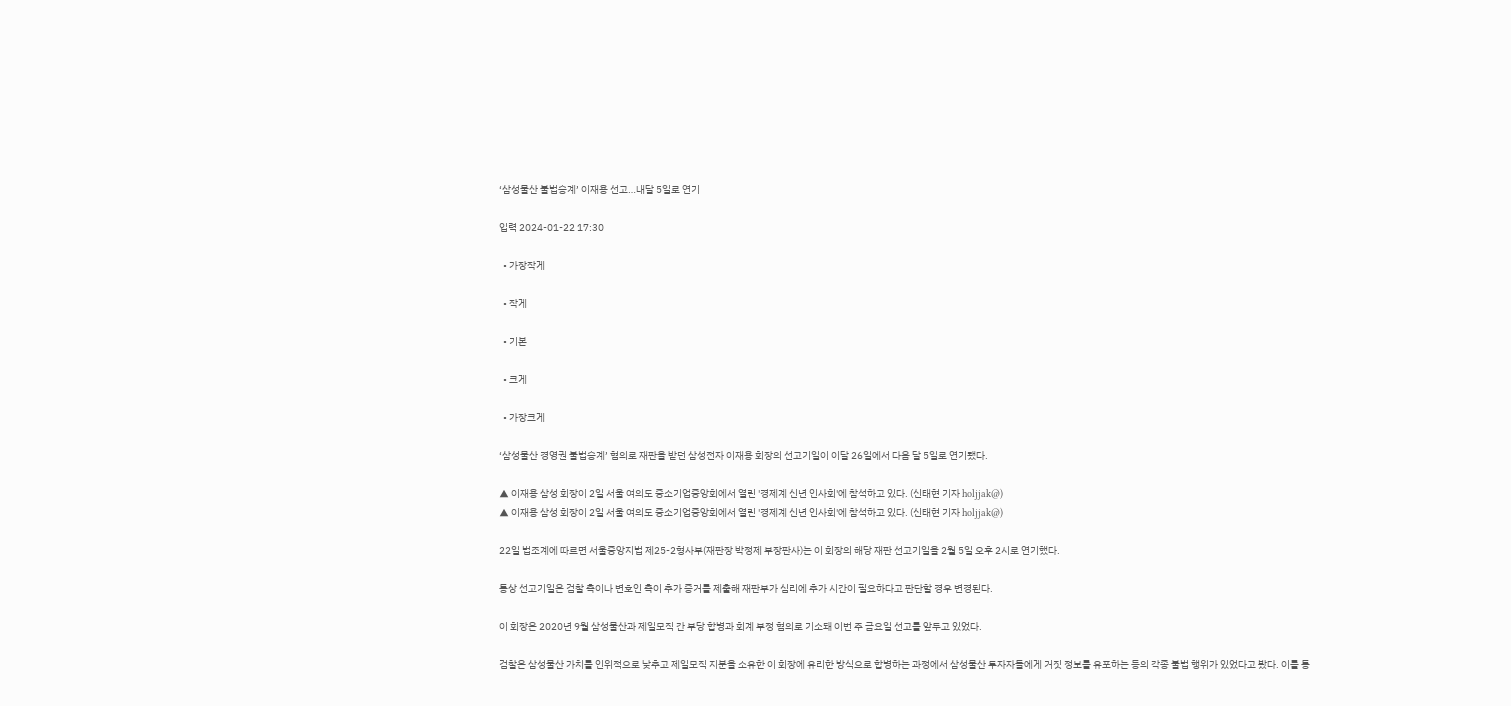‘삼성물산 불법승계’ 이재용 선고…내달 5일로 연기

입력 2024-01-22 17:30

  • 가장작게

  • 작게

  • 기본

  • 크게

  • 가장크게

‘삼성물산 경영권 불법승계’ 혐의로 재판을 받던 삼성전자 이재용 회장의 선고기일이 이달 26일에서 다음 달 5일로 연기됐다.

▲ 이재용 삼성 회장이 2일 서울 여의도 중소기업중앙회에서 열린 '경제계 신년 인사회'에 참석하고 있다. (신태현 기자 holjjak@)
▲ 이재용 삼성 회장이 2일 서울 여의도 중소기업중앙회에서 열린 '경제계 신년 인사회'에 참석하고 있다. (신태현 기자 holjjak@)

22일 법조계에 따르면 서울중앙지법 제25-2형사부(재판장 박정제 부장판사)는 이 회장의 해당 재판 선고기일을 2월 5일 오후 2시로 연기했다.

통상 선고기일은 검찰 측이나 변호인 측이 추가 증거를 제출해 재판부가 심리에 추가 시간이 필요하다고 판단할 경우 변경된다.

이 회장은 2020년 9월 삼성물산과 제일모직 간 부당 합병과 회계 부정 혐의로 기소돼 이번 주 금요일 선고를 앞두고 있었다.

검찰은 삼성물산 가치를 인위적으로 낮추고 제일모직 지분을 소유한 이 회장에 유리한 방식으로 합병하는 과정에서 삼성물산 투자자들에게 거짓 정보를 유포하는 등의 각종 불법 행위가 있었다고 봤다. 이를 통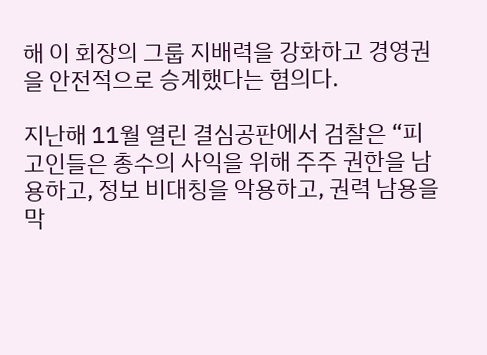해 이 회장의 그룹 지배력을 강화하고 경영권을 안전적으로 승계했다는 혐의다.

지난해 11월 열린 결심공판에서 검찰은 “피고인들은 총수의 사익을 위해 주주 권한을 남용하고, 정보 비대칭을 악용하고, 권력 남용을 막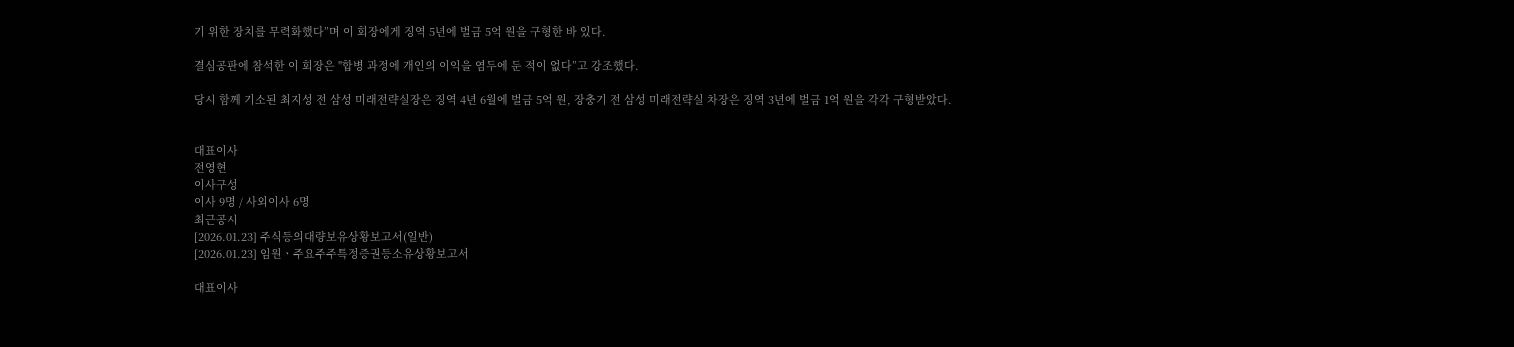기 위한 장치를 무력화했다”며 이 회장에게 징역 5년에 벌금 5억 원을 구형한 바 있다.

결심공판에 참석한 이 회장은 "합병 과정에 개인의 이익을 염두에 둔 적이 없다”고 강조했다.

당시 함께 기소된 최지성 전 삼성 미래전략실장은 징역 4년 6월에 벌금 5억 원, 장충기 전 삼성 미래전략실 차장은 징역 3년에 벌금 1억 원을 각각 구형받았다.


대표이사
전영현
이사구성
이사 9명 / 사외이사 6명
최근공시
[2026.01.23] 주식등의대량보유상황보고서(일반)
[2026.01.23] 임원ㆍ주요주주특정증권등소유상황보고서

대표이사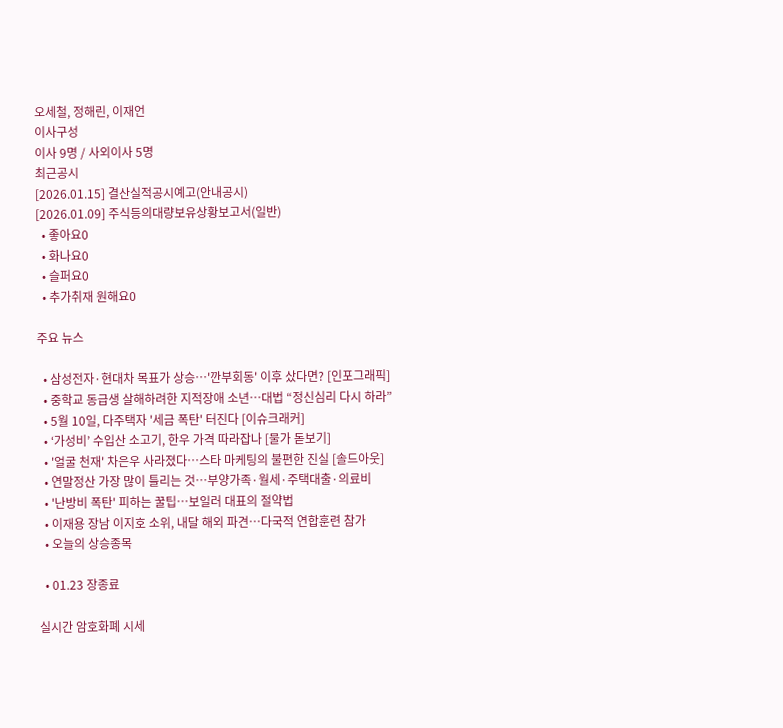오세철, 정해린, 이재언
이사구성
이사 9명 / 사외이사 5명
최근공시
[2026.01.15] 결산실적공시예고(안내공시)
[2026.01.09] 주식등의대량보유상황보고서(일반)
  • 좋아요0
  • 화나요0
  • 슬퍼요0
  • 추가취재 원해요0

주요 뉴스

  • 삼성전자·현대차 목표가 상승…'깐부회동' 이후 샀다면? [인포그래픽]
  • 중학교 동급생 살해하려한 지적장애 소년…대법 “정신심리 다시 하라”
  • 5월 10일, 다주택자 '세금 폭탄' 터진다 [이슈크래커]
  • ‘가성비’ 수입산 소고기, 한우 가격 따라잡나 [물가 돋보기]
  • '얼굴 천재' 차은우 사라졌다⋯스타 마케팅의 불편한 진실 [솔드아웃]
  • 연말정산 가장 많이 틀리는 것⋯부양가족·월세·주택대출·의료비
  • '난방비 폭탄' 피하는 꿀팁…보일러 대표의 절약법
  • 이재용 장남 이지호 소위, 내달 해외 파견…다국적 연합훈련 참가
  • 오늘의 상승종목

  • 01.23 장종료

실시간 암호화폐 시세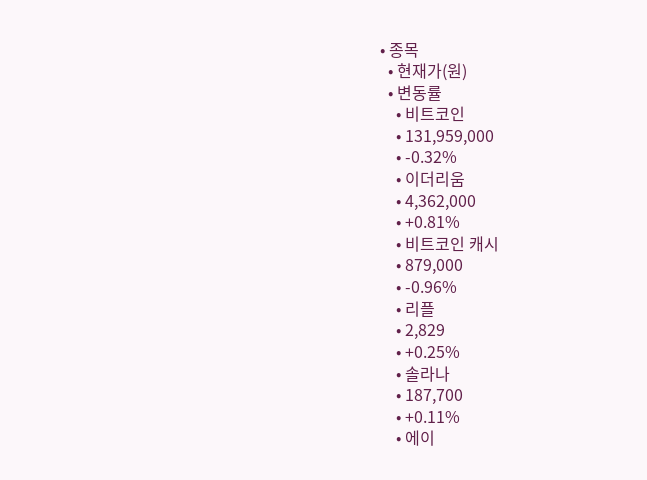• 종목
  • 현재가(원)
  • 변동률
    • 비트코인
    • 131,959,000
    • -0.32%
    • 이더리움
    • 4,362,000
    • +0.81%
    • 비트코인 캐시
    • 879,000
    • -0.96%
    • 리플
    • 2,829
    • +0.25%
    • 솔라나
    • 187,700
    • +0.11%
    • 에이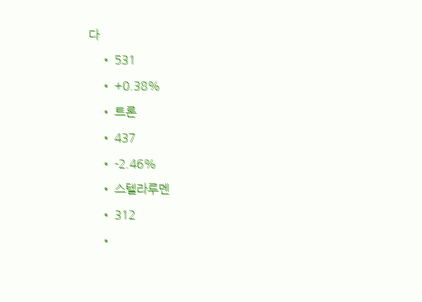다
    • 531
    • +0.38%
    • 트론
    • 437
    • -2.46%
    • 스텔라루멘
    • 312
    •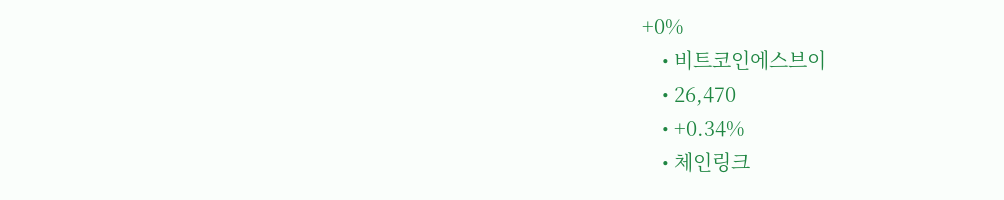+0%
    • 비트코인에스브이
    • 26,470
    • +0.34%
    • 체인링크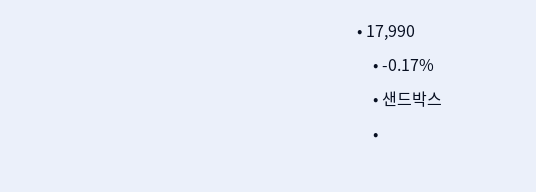• 17,990
    • -0.17%
    • 샌드박스
    •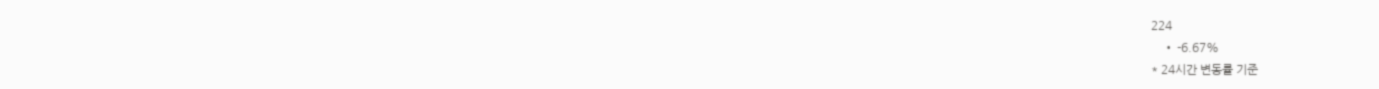224
    • -6.67%
* 24시간 변동률 기준